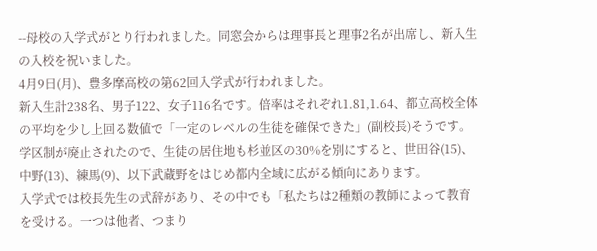--母校の入学式がとり行われました。同窓会からは理事長と理事2名が出席し、新入生の入校を祝いました。
4月9日(月)、豊多摩高校の第62回入学式が行われました。
新入生計238名、男子122、女子116名です。倍率はそれぞれ1.81,1.64、都立高校全体の平均を少し上回る数値で「一定のレベルの生徒を確保できた」(副校長)そうです。学区制が廃止されたので、生徒の居住地も杉並区の30%を別にすると、世田谷(15)、中野(13)、練馬(9)、以下武蔵野をはじめ都内全域に広がる傾向にあります。
入学式では校長先生の式辞があり、その中でも「私たちは2種類の教師によって教育を受ける。一つは他者、つまり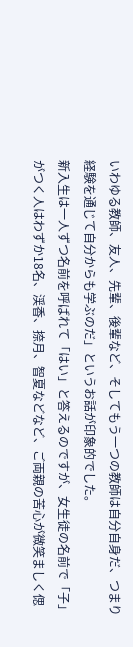いわゆる教師、友人、先輩、後輩など、そしてもう一つの教師は自分自身だ、つまり経験を通じて自分からも学ぶのだ」というお話が印象的でした。
新入生は一人ずつ名前を呼ばれて「はい」と答えるのですが、女生徒の名前で「子」がつく人はわずか18名、渓香、捺月、智夏などなど、ご両親の苦心が微笑ましく偲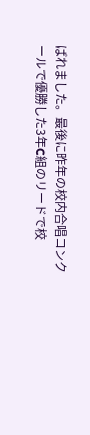ばれました。最後に昨年の校内合唱コンクールで優勝した3年C組のリードで校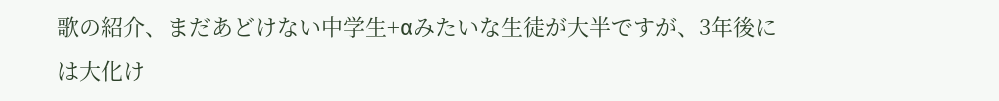歌の紹介、まだあどけない中学生+αみたいな生徒が大半ですが、3年後には大化け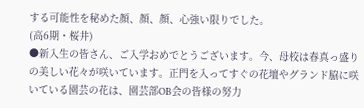する可能性を秘めた顔、顔、顔、心強い限りでした。
(高6期・桜井)
●新入生の皆さん、ご入学おめでとうございます。今、母校は春真っ盛りの美しい花々が咲いています。正門を入ってすぐの花壇やグランド脇に咲いている園芸の花は、園芸部OB会の皆様の努力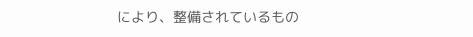により、整備されているもの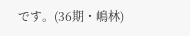です。(36期・嶋林)